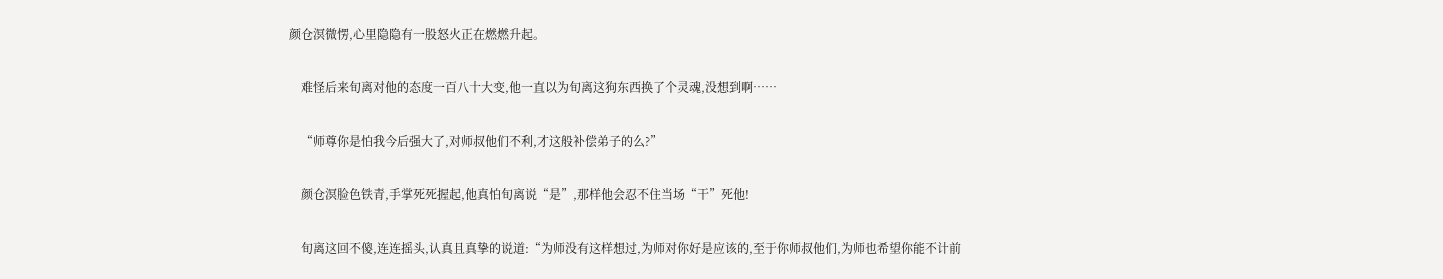颜仓溟微愣,心里隐隐有一股怒火正在燃燃升起。

    难怪后来旬离对他的态度一百八十大变,他一直以为旬离这狗东西换了个灵魂,没想到啊……

    “师尊你是怕我今后强大了,对师叔他们不利,才这般补偿弟子的么?”

    颜仓溟脸色铁青,手掌死死握起,他真怕旬离说“是”,那样他会忍不住当场“干”死他!

    旬离这回不傻,连连摇头,认真且真挚的说道:“为师没有这样想过,为师对你好是应该的,至于你师叔他们,为师也希望你能不计前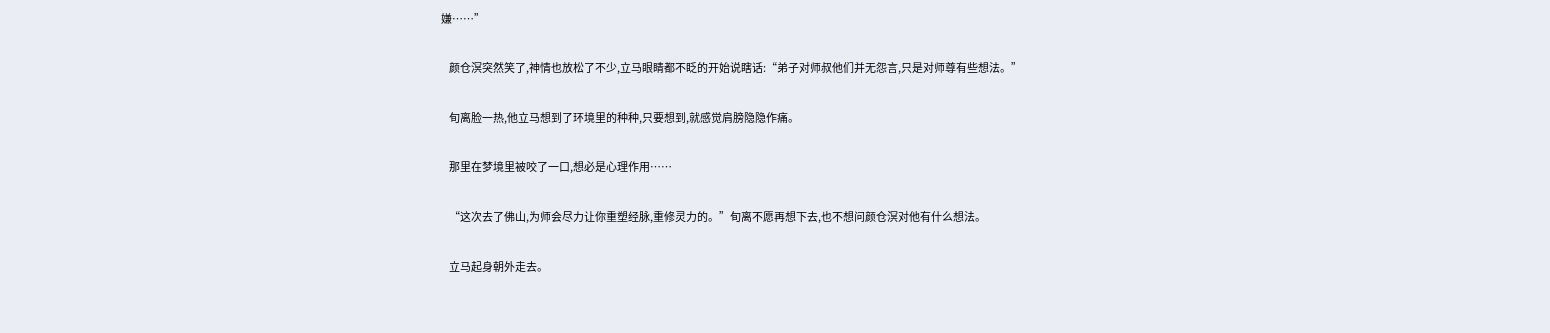嫌……”

    颜仓溟突然笑了,神情也放松了不少,立马眼睛都不眨的开始说瞎话:“弟子对师叔他们并无怨言,只是对师尊有些想法。”

    旬离脸一热,他立马想到了环境里的种种,只要想到,就感觉肩膀隐隐作痛。

    那里在梦境里被咬了一口,想必是心理作用……

    “这次去了佛山,为师会尽力让你重塑经脉,重修灵力的。”旬离不愿再想下去,也不想问颜仓溟对他有什么想法。

    立马起身朝外走去。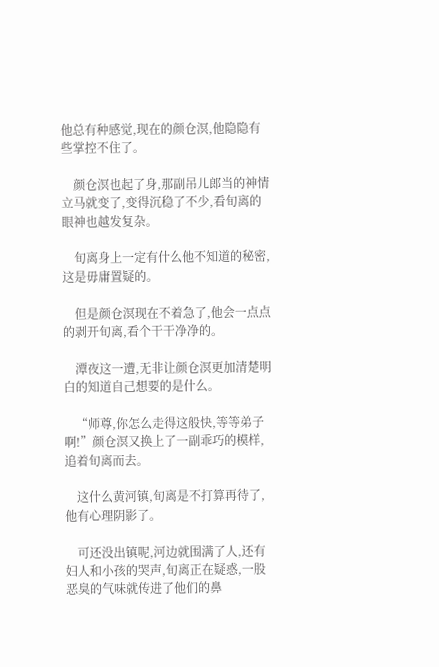他总有种感觉,现在的颜仓溟,他隐隐有些掌控不住了。

    颜仓溟也起了身,那副吊儿郎当的神情立马就变了,变得沉稳了不少,看旬离的眼神也越发复杂。

    旬离身上一定有什么他不知道的秘密,这是毋庸置疑的。

    但是颜仓溟现在不着急了,他会一点点的剥开旬离,看个干干净净的。

    潭夜这一遭,无非让颜仓溟更加清楚明白的知道自己想要的是什么。

    “师尊,你怎么走得这般快,等等弟子啊!”颜仓溟又换上了一副乖巧的模样,追着旬离而去。

    这什么黄河镇,旬离是不打算再待了,他有心理阴影了。

    可还没出镇呢,河边就围满了人,还有妇人和小孩的哭声,旬离正在疑惑,一股恶臭的气味就传进了他们的鼻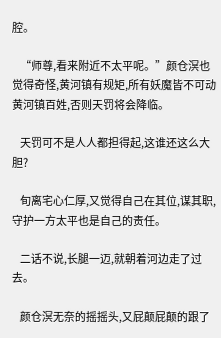腔。

    “师尊,看来附近不太平呢。”颜仓溟也觉得奇怪,黄河镇有规矩,所有妖魔皆不可动黄河镇百姓,否则天罚将会降临。

    天罚可不是人人都担得起,这谁还这么大胆?

    旬离宅心仁厚,又觉得自己在其位,谋其职,守护一方太平也是自己的责任。

    二话不说,长腿一迈,就朝着河边走了过去。

    颜仓溟无奈的摇摇头,又屁颠屁颠的跟了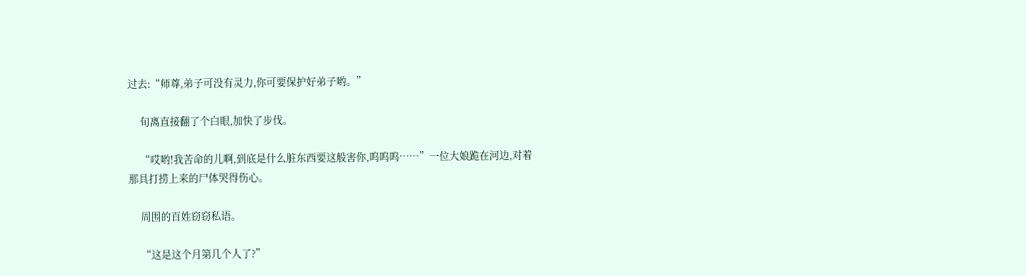过去:“师尊,弟子可没有灵力,你可要保护好弟子哟。”

    旬离直接翻了个白眼,加快了步伐。

    “哎哟!我苦命的儿啊,到底是什么脏东西要这般害你,呜呜呜……”一位大娘跪在河边,对着那具打捞上来的尸体哭得伤心。

    周围的百姓窃窃私语。

    “这是这个月第几个人了?”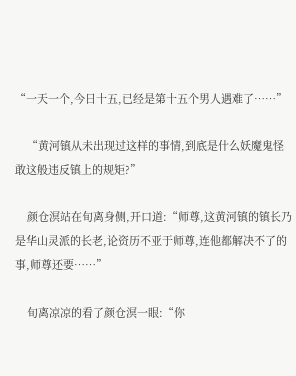“一天一个,今日十五,已经是第十五个男人遇难了……”

    “黄河镇从未出现过这样的事情,到底是什么妖魔鬼怪敢这般违反镇上的规矩?”

    颜仓溟站在旬离身侧,开口道:“师尊,这黄河镇的镇长乃是华山灵派的长老,论资历不亚于师尊,连他都解决不了的事,师尊还要……”

    旬离凉凉的看了颜仓溟一眼:“你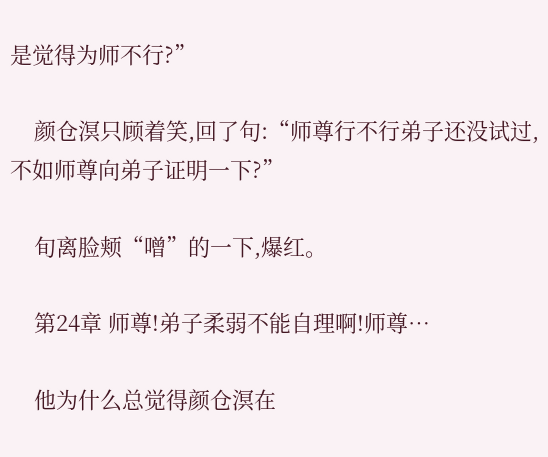是觉得为师不行?”

    颜仓溟只顾着笑,回了句:“师尊行不行弟子还没试过,不如师尊向弟子证明一下?”

    旬离脸颊“噌”的一下,爆红。

    第24章 师尊!弟子柔弱不能自理啊!师尊…

    他为什么总觉得颜仓溟在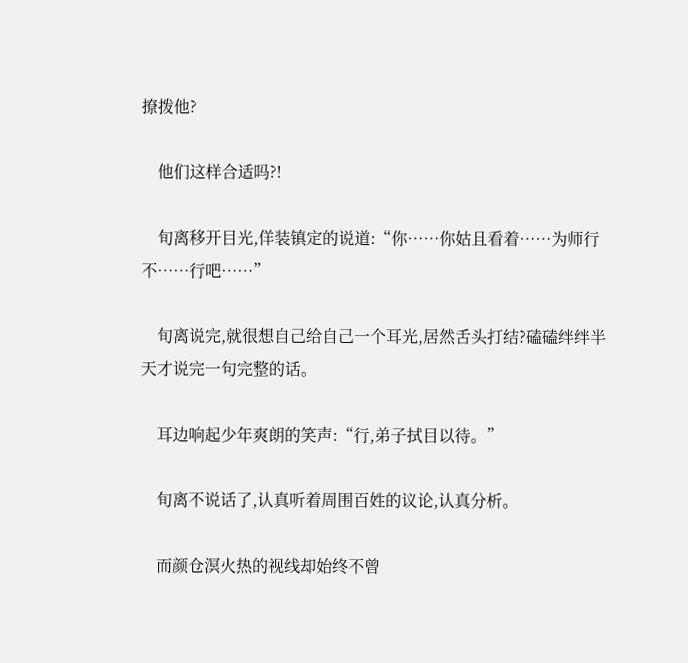撩拨他?

    他们这样合适吗?!

    旬离移开目光,佯装镇定的说道:“你……你姑且看着……为师行不……行吧……”

    旬离说完,就很想自己给自己一个耳光,居然舌头打结?磕磕绊绊半天才说完一句完整的话。

    耳边响起少年爽朗的笑声:“行,弟子拭目以待。”

    旬离不说话了,认真听着周围百姓的议论,认真分析。

    而颜仓溟火热的视线却始终不曾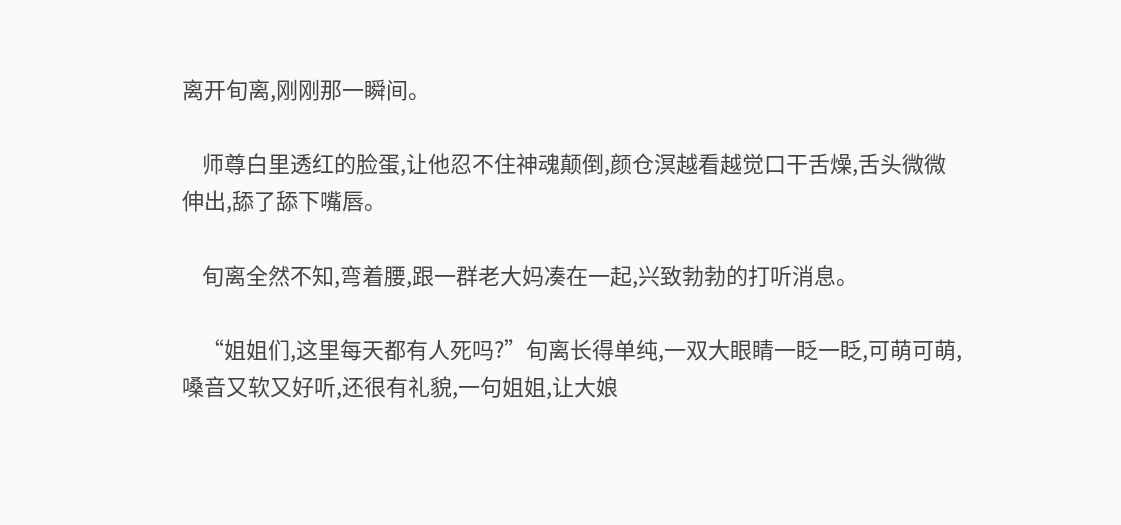离开旬离,刚刚那一瞬间。

    师尊白里透红的脸蛋,让他忍不住神魂颠倒,颜仓溟越看越觉口干舌燥,舌头微微伸出,舔了舔下嘴唇。

    旬离全然不知,弯着腰,跟一群老大妈凑在一起,兴致勃勃的打听消息。

    “姐姐们,这里每天都有人死吗?”旬离长得单纯,一双大眼睛一眨一眨,可萌可萌,嗓音又软又好听,还很有礼貌,一句姐姐,让大娘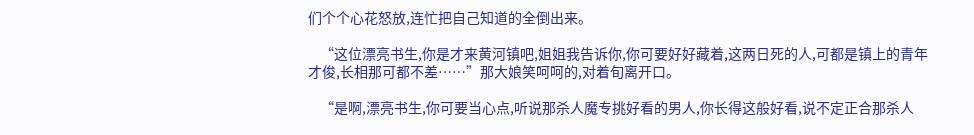们个个心花怒放,连忙把自己知道的全倒出来。

    “这位漂亮书生,你是才来黄河镇吧,姐姐我告诉你,你可要好好藏着,这两日死的人,可都是镇上的青年才俊,长相那可都不差……”那大娘笑呵呵的,对着旬离开口。

    “是啊,漂亮书生,你可要当心点,听说那杀人魔专挑好看的男人,你长得这般好看,说不定正合那杀人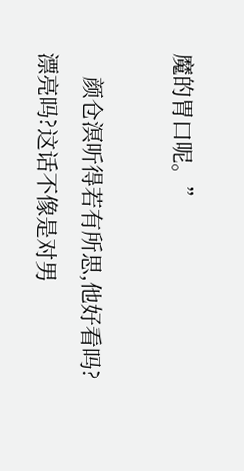魔的胃口呢。”

    颜仓溟听得若有所思,他好看吗?漂亮吗?这话不像是对男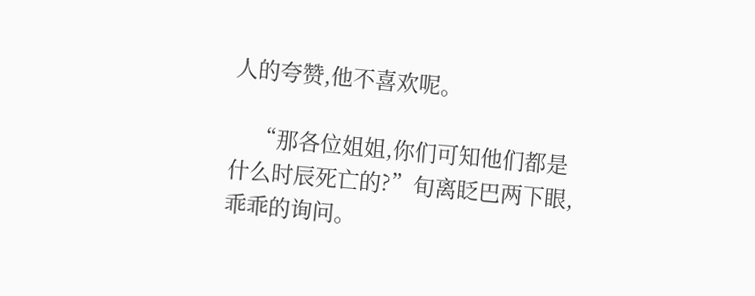人的夸赞,他不喜欢呢。

    “那各位姐姐,你们可知他们都是什么时辰死亡的?”旬离眨巴两下眼,乖乖的询问。